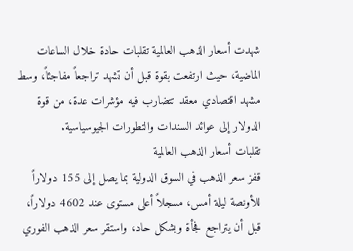شهدت أسعار الذهب العالمية تقلبات حادة خلال الساعات الماضية، حيث ارتفعت بقوة قبل أن تشهد تراجعاً مفاجئاً، وسط مشهد اقتصادي معقد تتضارب فيه مؤشرات عدة، من قوة الدولار إلى عوائد السندات والتطورات الجيوسياسية.
تقلبات أسعار الذهب العالمية
قفز سعر الذهب في السوق الدولية بما يصل إلى 155 دولاراً للأونصة ليلة أمس، مسجلاً أعلى مستوى عند 4602 دولاراً، قبل أن يتراجع فجأة وبشكل حاد، واستقر سعر الذهب الفوري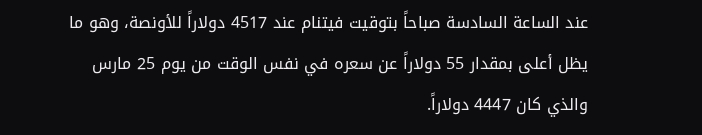عند الساعة السادسة صباحاً بتوقيت فيتنام عند 4517 دولاراً للأونصة، وهو ما يظل أعلى بمقدار 55 دولاراً عن سعره في نفس الوقت من يوم 25 مارس والذي كان 4447 دولاراً.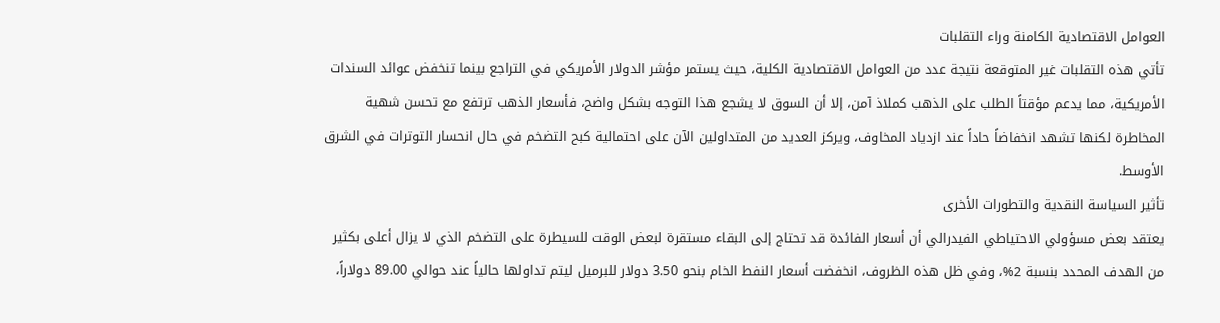العوامل الاقتصادية الكامنة وراء التقلبات
تأتي هذه التقلبات غير المتوقعة نتيجة عدد من العوامل الاقتصادية الكلية، حيث يستمر مؤشر الدولار الأمريكي في التراجع بينما تنخفض عوائد السندات الأمريكية، مما يدعم مؤقتاً الطلب على الذهب كملاذ آمن، إلا أن السوق لا يشجع هذا التوجه بشكل واضح، فأسعار الذهب ترتفع مع تحسن شهية المخاطرة لكنها تشهد انخفاضاً حاداً عند ازدياد المخاوف، ويركز العديد من المتداولين الآن على احتمالية كبح التضخم في حال انحسار التوترات في الشرق الأوسط.
تأثير السياسة النقدية والتطورات الأخرى
يعتقد بعض مسؤولي الاحتياطي الفيدرالي أن أسعار الفائدة قد تحتاج إلى البقاء مستقرة لبعض الوقت للسيطرة على التضخم الذي لا يزال أعلى بكثير من الهدف المحدد بنسبة 2%، وفي ظل هذه الظروف، انخفضت أسعار النفط الخام بنحو 3.50 دولار للبرميل ليتم تداولها حالياً عند حوالي 89.00 دولاراً،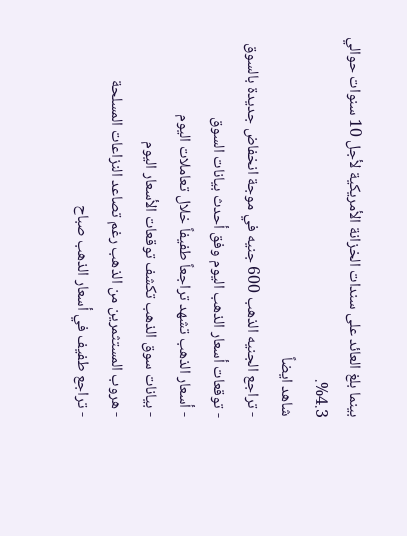بينما بلغ العائد على سندات الخزانة الأمريكية لأجل 10 سنوات حوالي 4.3%.
شاهد ايضاً
- تراجع الجنيه الذهب 600 جنيه في موجة انخفاض جديدة بالسوق
- توقعات أسعار الذهب اليوم وفق أحدث بيانات السوق
- أسعار الذهب تشهد تراجعاً طفيفاً خلال تعاملات اليوم
- بيانات سوق الذهب تكشف توقعات الأسعار اليوم
- هروب المستثمرين من الذهب رغم تصاعد النزاعات المسلحة
- تراجع طفيف في أسعار الذهب صباح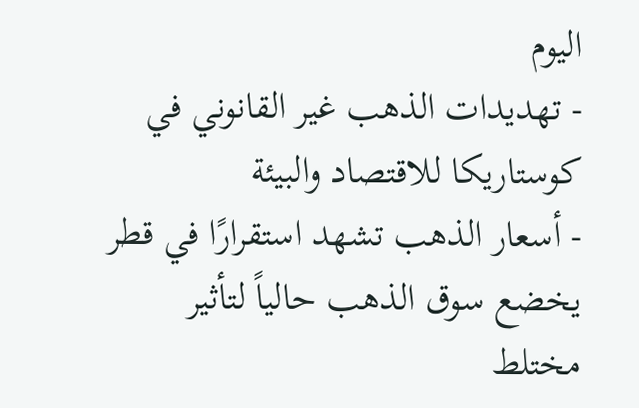اليوم
- تهديدات الذهب غير القانوني في كوستاريكا للاقتصاد والبيئة
- أسعار الذهب تشهد استقرارًا في قطر
يخضع سوق الذهب حالياً لتأثير مختلط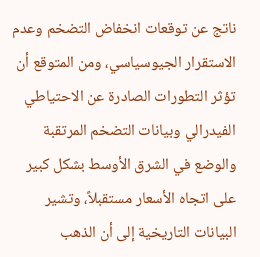ناتج عن توقعات انخفاض التضخم وعدم الاستقرار الجيوسياسي، ومن المتوقع أن تؤثر التطورات الصادرة عن الاحتياطي الفيدرالي وبيانات التضخم المرتقبة والوضع في الشرق الأوسط بشكل كبير على اتجاه الأسعار مستقبلاً، وتشير البيانات التاريخية إلى أن الذهب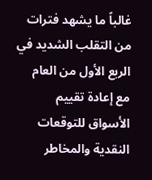غالباً ما يشهد فترات من التقلب الشديد في الربع الأول من العام مع إعادة تقييم الأسواق للتوقعات النقدية والمخاطر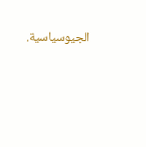الجيوسياسية.